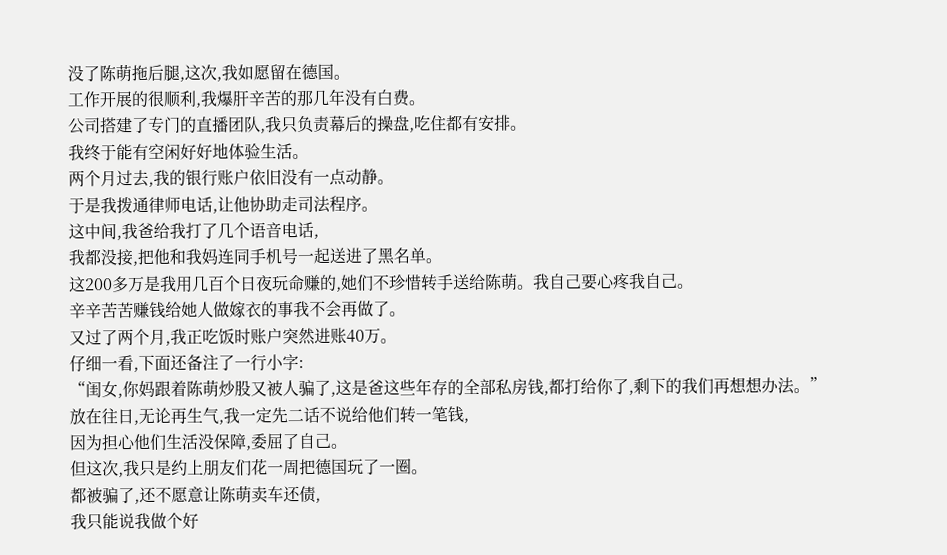没了陈萌拖后腿,这次,我如愿留在德国。
工作开展的很顺利,我爆肝辛苦的那几年没有白费。
公司搭建了专门的直播团队,我只负责幕后的操盘,吃住都有安排。
我终于能有空闲好好地体验生活。
两个月过去,我的银行账户依旧没有一点动静。
于是我拨通律师电话,让他协助走司法程序。
这中间,我爸给我打了几个语音电话,
我都没接,把他和我妈连同手机号一起送进了黑名单。
这200多万是我用几百个日夜玩命赚的,她们不珍惜转手送给陈萌。我自己要心疼我自己。
辛辛苦苦赚钱给她人做嫁衣的事我不会再做了。
又过了两个月,我正吃饭时账户突然进账40万。
仔细一看,下面还备注了一行小字:
“闺女,你妈跟着陈萌炒股又被人骗了,这是爸这些年存的全部私房钱,都打给你了,剩下的我们再想想办法。”
放在往日,无论再生气,我一定先二话不说给他们转一笔钱,
因为担心他们生活没保障,委屈了自己。
但这次,我只是约上朋友们花一周把德国玩了一圈。
都被骗了,还不愿意让陈萌卖车还债,
我只能说我做个好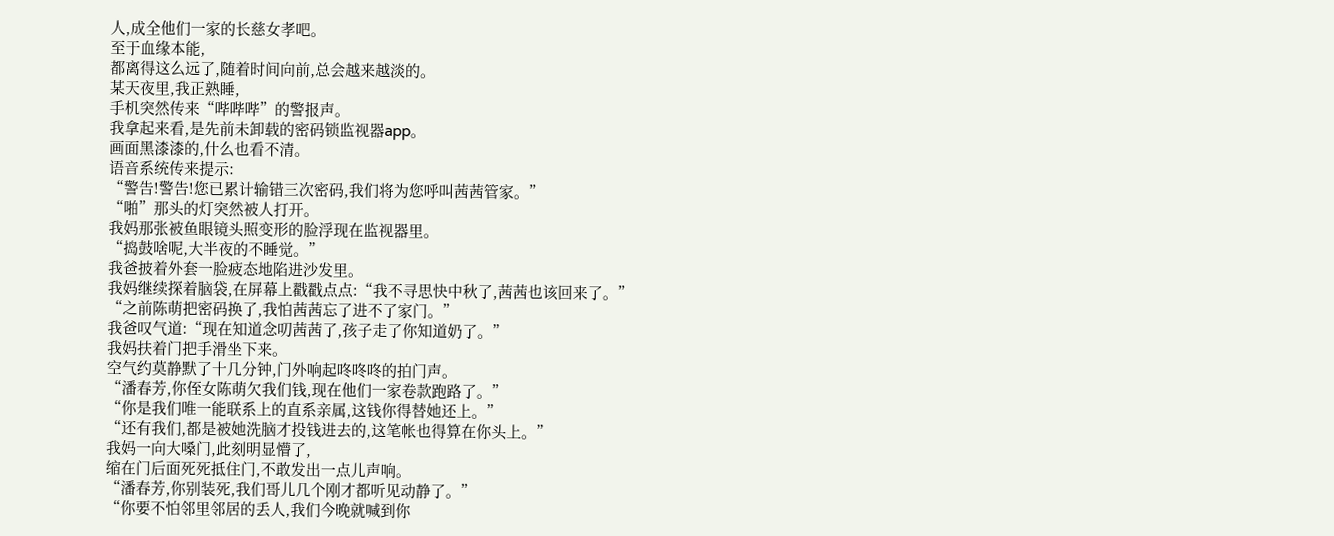人,成全他们一家的长慈女孝吧。
至于血缘本能,
都离得这么远了,随着时间向前,总会越来越淡的。
某天夜里,我正熟睡,
手机突然传来“哔哔哔”的警报声。
我拿起来看,是先前未卸载的密码锁监视器app。
画面黑漆漆的,什么也看不清。
语音系统传来提示:
“警告!警告!您已累计输错三次密码,我们将为您呼叫茜茜管家。”
“啪”那头的灯突然被人打开。
我妈那张被鱼眼镜头照变形的脸浮现在监视器里。
“捣鼓啥呢,大半夜的不睡觉。”
我爸披着外套一脸疲态地陷进沙发里。
我妈继续探着脑袋,在屏幕上戳戳点点:“我不寻思快中秋了,茜茜也该回来了。”
“之前陈萌把密码换了,我怕茜茜忘了进不了家门。”
我爸叹气道:“现在知道念叨茜茜了,孩子走了你知道奶了。”
我妈扶着门把手滑坐下来。
空气约莫静默了十几分钟,门外响起咚咚咚的拍门声。
“潘春芳,你侄女陈萌欠我们钱,现在他们一家卷款跑路了。”
“你是我们唯一能联系上的直系亲属,这钱你得替她还上。”
“还有我们,都是被她洗脑才投钱进去的,这笔帐也得算在你头上。”
我妈一向大嗓门,此刻明显懵了,
缩在门后面死死抵住门,不敢发出一点儿声响。
“潘春芳,你别装死,我们哥儿几个刚才都听见动静了。”
“你要不怕邻里邻居的丢人,我们今晚就喊到你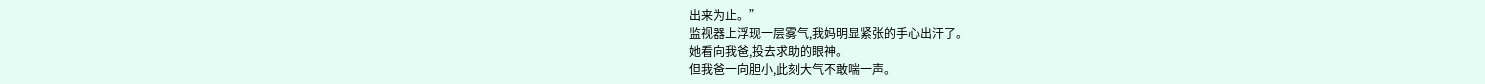出来为止。”
监视器上浮现一层雾气,我妈明显紧张的手心出汗了。
她看向我爸,投去求助的眼神。
但我爸一向胆小,此刻大气不敢喘一声。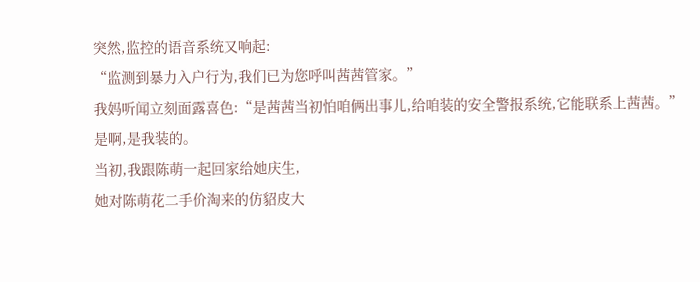突然,监控的语音系统又响起:
“监测到暴力入户行为,我们已为您呼叫茜茜管家。”
我妈听闻立刻面露喜色:“是茜茜当初怕咱俩出事儿,给咱装的安全警报系统,它能联系上茜茜。”
是啊,是我装的。
当初,我跟陈萌一起回家给她庆生,
她对陈萌花二手价淘来的仿貂皮大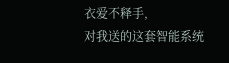衣爱不释手,
对我送的这套智能系统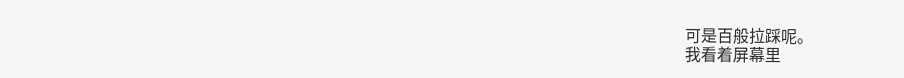可是百般拉踩呢。
我看着屏幕里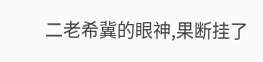二老希冀的眼神,果断挂了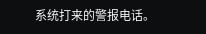系统打来的警报电话。